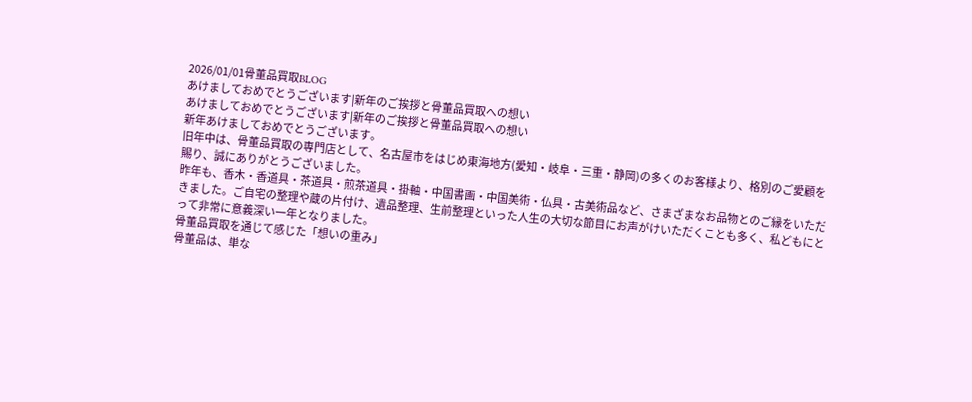2026/01/01骨董品買取BLOG
あけましておめでとうございます|新年のご挨拶と骨董品買取への想い
あけましておめでとうございます|新年のご挨拶と骨董品買取への想い
新年あけましておめでとうございます。
旧年中は、骨董品買取の専門店として、名古屋市をはじめ東海地方(愛知・岐阜・三重・静岡)の多くのお客様より、格別のご愛顧を賜り、誠にありがとうございました。
昨年も、香木・香道具・茶道具・煎茶道具・掛軸・中国書画・中国美術・仏具・古美術品など、さまざまなお品物とのご縁をいただきました。ご自宅の整理や蔵の片付け、遺品整理、生前整理といった人生の大切な節目にお声がけいただくことも多く、私どもにとって非常に意義深い一年となりました。
骨董品買取を通じて感じた「想いの重み」
骨董品は、単な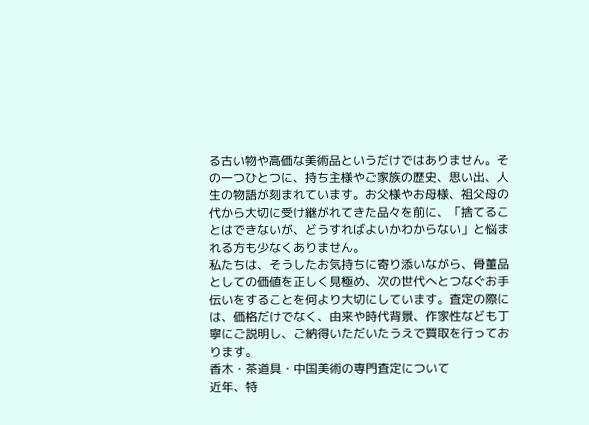る古い物や高価な美術品というだけではありません。その一つひとつに、持ち主様やご家族の歴史、思い出、人生の物語が刻まれています。お父様やお母様、祖父母の代から大切に受け継がれてきた品々を前に、「捨てることはできないが、どうすればよいかわからない」と悩まれる方も少なくありません。
私たちは、そうしたお気持ちに寄り添いながら、骨董品としての価値を正しく見極め、次の世代へとつなぐお手伝いをすることを何より大切にしています。査定の際には、価格だけでなく、由来や時代背景、作家性なども丁寧にご説明し、ご納得いただいたうえで買取を行っております。
香木・茶道具・中国美術の専門査定について
近年、特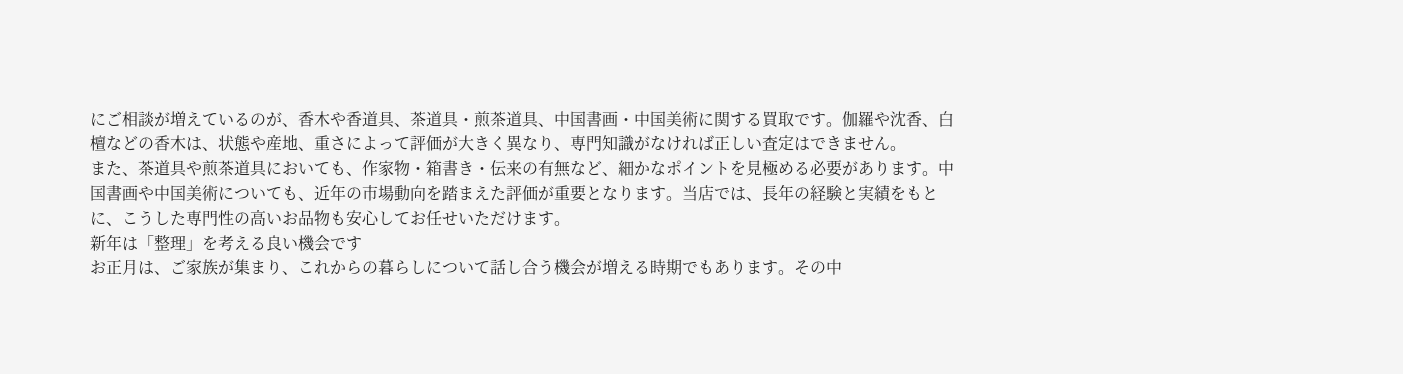にご相談が増えているのが、香木や香道具、茶道具・煎茶道具、中国書画・中国美術に関する買取です。伽羅や沈香、白檀などの香木は、状態や産地、重さによって評価が大きく異なり、専門知識がなければ正しい査定はできません。
また、茶道具や煎茶道具においても、作家物・箱書き・伝来の有無など、細かなポイントを見極める必要があります。中国書画や中国美術についても、近年の市場動向を踏まえた評価が重要となります。当店では、長年の経験と実績をもとに、こうした専門性の高いお品物も安心してお任せいただけます。
新年は「整理」を考える良い機会です
お正月は、ご家族が集まり、これからの暮らしについて話し合う機会が増える時期でもあります。その中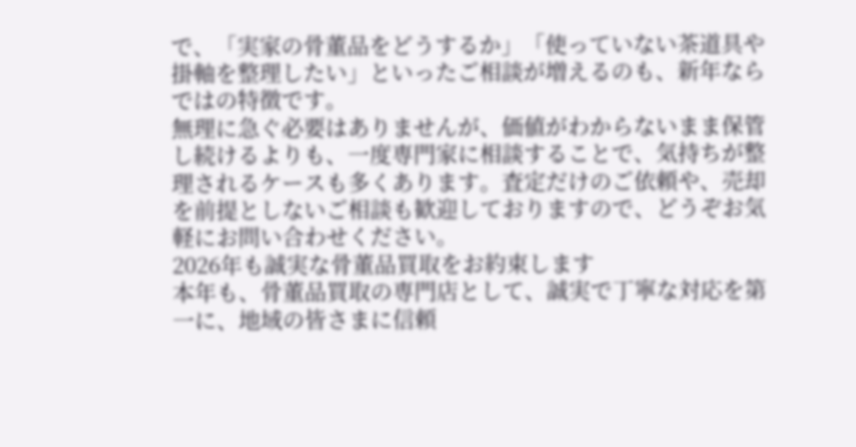で、「実家の骨董品をどうするか」「使っていない茶道具や掛軸を整理したい」といったご相談が増えるのも、新年ならではの特徴です。
無理に急ぐ必要はありませんが、価値がわからないまま保管し続けるよりも、一度専門家に相談することで、気持ちが整理されるケースも多くあります。査定だけのご依頼や、売却を前提としないご相談も歓迎しておりますので、どうぞお気軽にお問い合わせください。
2026年も誠実な骨董品買取をお約束します
本年も、骨董品買取の専門店として、誠実で丁寧な対応を第一に、地域の皆さまに信頼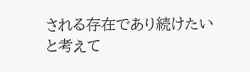される存在であり続けたいと考えて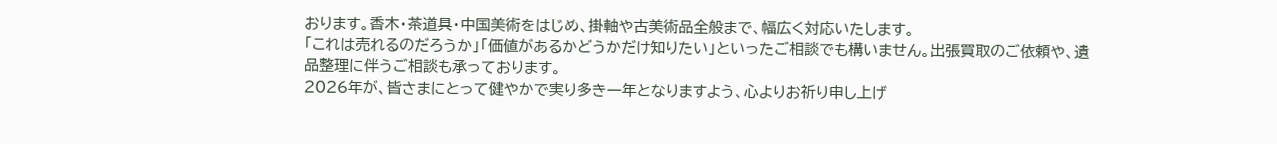おります。香木・茶道具・中国美術をはじめ、掛軸や古美術品全般まで、幅広く対応いたします。
「これは売れるのだろうか」「価値があるかどうかだけ知りたい」といったご相談でも構いません。出張買取のご依頼や、遺品整理に伴うご相談も承っております。
2026年が、皆さまにとって健やかで実り多き一年となりますよう、心よりお祈り申し上げ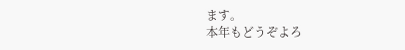ます。
本年もどうぞよろ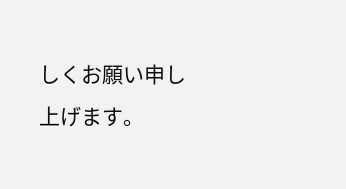しくお願い申し上げます。